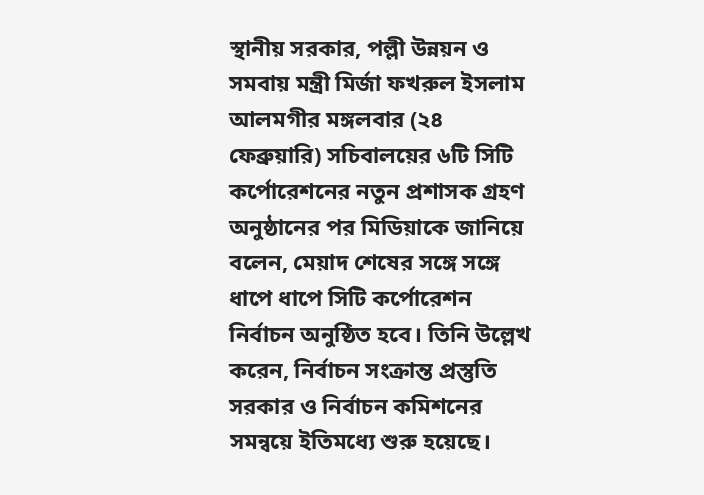স্থানীয় সরকার, পল্লী উন্নয়ন ও সমবায় মন্ত্রী মির্জা ফখরুল ইসলাম আলমগীর মঙ্গলবার (২৪ ফেব্রুয়ারি) সচিবালয়ের ৬টি সিটি কর্পোরেশনের নতুন প্রশাসক গ্রহণ অনুষ্ঠানের পর মিডিয়াকে জানিয়ে বলেন, মেয়াদ শেষের সঙ্গে সঙ্গে ধাপে ধাপে সিটি কর্পোরেশন নির্বাচন অনুষ্ঠিত হবে। তিনি উল্লেখ করেন, নির্বাচন সংক্রান্ত প্রস্তুতি সরকার ও নির্বাচন কমিশনের সমন্বয়ে ইতিমধ্যে শুরু হয়েছে।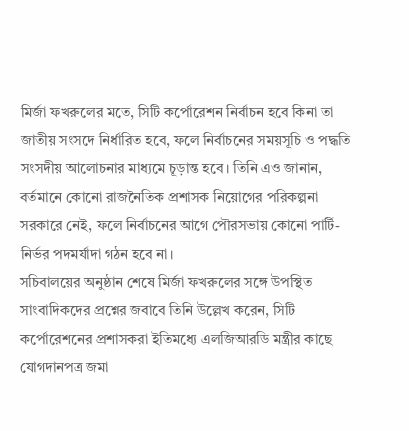মির্জা ফখরুলের মতে, সিটি কর্পোরেশন নির্বাচন হবে কিনা তা জাতীয় সংসদে নির্ধারিত হবে, ফলে নির্বাচনের সময়সূচি ও পদ্ধতি সংসদীয় আলোচনার মাধ্যমে চূড়ান্ত হবে। তিনি এও জানান, বর্তমানে কোনো রাজনৈতিক প্রশাসক নিয়োগের পরিকল্পনা সরকারে নেই, ফলে নির্বাচনের আগে পৌরসভায় কোনো পার্টি-নির্ভর পদমর্যাদা গঠন হবে না।
সচিবালয়ের অনুষ্ঠান শেষে মির্জা ফখরুলের সঙ্গে উপস্থিত সাংবাদিকদের প্রশ্নের জবাবে তিনি উল্লেখ করেন, সিটি কর্পোরেশনের প্রশাসকরা ইতিমধ্যে এলজিআরডি মন্ত্রীর কাছে যোগদানপত্র জমা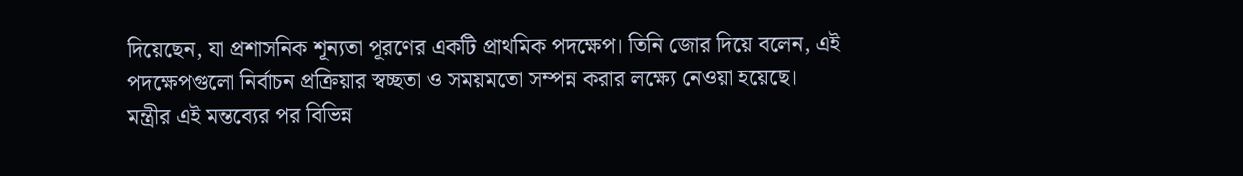দিয়েছেন, যা প্রশাসনিক শূন্যতা পূরণের একটি প্রাথমিক পদক্ষেপ। তিনি জোর দিয়ে বলেন, এই পদক্ষেপগুলো নির্বাচন প্রক্রিয়ার স্বচ্ছতা ও সময়মতো সম্পন্ন করার লক্ষ্যে নেওয়া হয়েছে।
মন্ত্রীর এই মন্তব্যের পর বিভিন্ন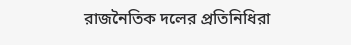রাজনৈতিক দলের প্রতিনিধিরা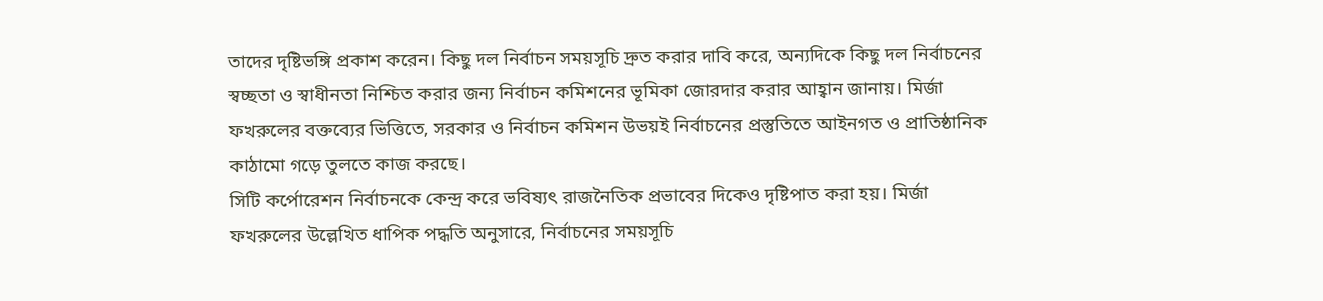তাদের দৃষ্টিভঙ্গি প্রকাশ করেন। কিছু দল নির্বাচন সময়সূচি দ্রুত করার দাবি করে, অন্যদিকে কিছু দল নির্বাচনের স্বচ্ছতা ও স্বাধীনতা নিশ্চিত করার জন্য নির্বাচন কমিশনের ভূমিকা জোরদার করার আহ্বান জানায়। মির্জা ফখরুলের বক্তব্যের ভিত্তিতে, সরকার ও নির্বাচন কমিশন উভয়ই নির্বাচনের প্রস্তুতিতে আইনগত ও প্রাতিষ্ঠানিক কাঠামো গড়ে তুলতে কাজ করছে।
সিটি কর্পোরেশন নির্বাচনকে কেন্দ্র করে ভবিষ্যৎ রাজনৈতিক প্রভাবের দিকেও দৃষ্টিপাত করা হয়। মির্জা ফখরুলের উল্লেখিত ধাপিক পদ্ধতি অনুসারে, নির্বাচনের সময়সূচি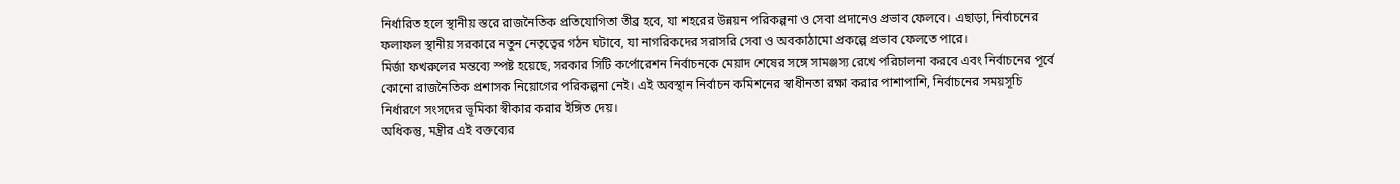নির্ধারিত হলে স্থানীয় স্তরে রাজনৈতিক প্রতিযোগিতা তীব্র হবে, যা শহরের উন্নয়ন পরিকল্পনা ও সেবা প্রদানেও প্রভাব ফেলবে। এছাড়া, নির্বাচনের ফলাফল স্থানীয় সরকারে নতুন নেতৃত্বের গঠন ঘটাবে, যা নাগরিকদের সরাসরি সেবা ও অবকাঠামো প্রকল্পে প্রভাব ফেলতে পারে।
মির্জা ফখরুলের মন্তব্যে স্পষ্ট হয়েছে, সরকার সিটি কর্পোরেশন নির্বাচনকে মেয়াদ শেষের সঙ্গে সামঞ্জস্য রেখে পরিচালনা করবে এবং নির্বাচনের পূর্বে কোনো রাজনৈতিক প্রশাসক নিয়োগের পরিকল্পনা নেই। এই অবস্থান নির্বাচন কমিশনের স্বাধীনতা রক্ষা করার পাশাপাশি, নির্বাচনের সময়সূচি নির্ধারণে সংসদের ভূমিকা স্বীকার করার ইঙ্গিত দেয়।
অধিকন্তু, মন্ত্রীর এই বক্তব্যের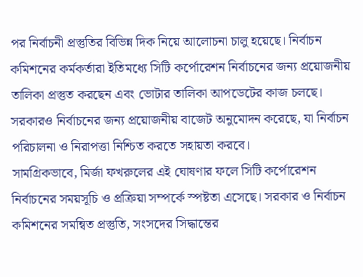পর নির্বাচনী প্রস্তুতির বিভিন্ন দিক নিয়ে আলোচনা চালু হয়েছে। নির্বাচন কমিশনের কর্মকর্তারা ইতিমধ্যে সিটি কর্পোরেশন নির্বাচনের জন্য প্রয়োজনীয় তালিকা প্রস্তুত করছেন এবং ভোটার তালিকা আপডেটের কাজ চলছে। সরকারও নির্বাচনের জন্য প্রয়োজনীয় বাজেট অনুমোদন করেছে, যা নির্বাচন পরিচালনা ও নিরাপত্তা নিশ্চিত করতে সহায়তা করবে।
সামগ্রিকভাবে, মির্জা ফখরুলের এই ঘোষণার ফলে সিটি কর্পোরেশন নির্বাচনের সময়সূচি ও প্রক্রিয়া সম্পর্কে স্পষ্টতা এসেছে। সরকার ও নির্বাচন কমিশনের সমন্বিত প্রস্তুতি, সংসদের সিদ্ধান্তের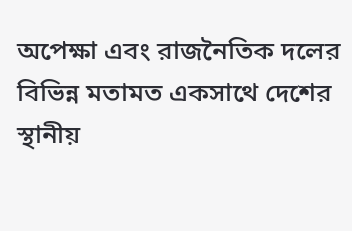অপেক্ষা এবং রাজনৈতিক দলের বিভিন্ন মতামত একসাথে দেশের স্থানীয়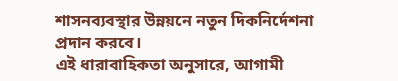শাসনব্যবস্থার উন্নয়নে নতুন দিকনির্দেশনা প্রদান করবে।
এই ধারাবাহিকতা অনুসারে, আগামী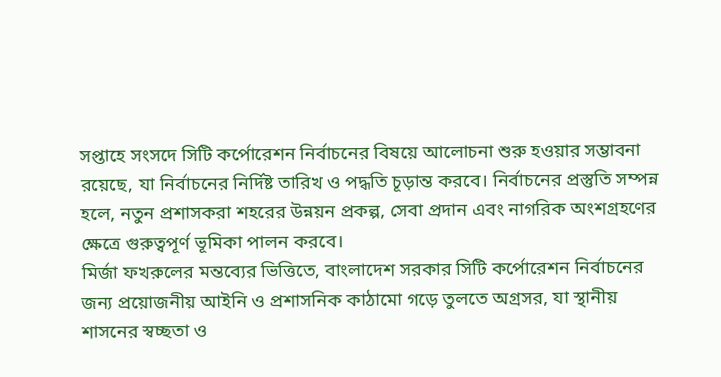সপ্তাহে সংসদে সিটি কর্পোরেশন নির্বাচনের বিষয়ে আলোচনা শুরু হওয়ার সম্ভাবনা রয়েছে, যা নির্বাচনের নির্দিষ্ট তারিখ ও পদ্ধতি চূড়ান্ত করবে। নির্বাচনের প্রস্তুতি সম্পন্ন হলে, নতুন প্রশাসকরা শহরের উন্নয়ন প্রকল্প, সেবা প্রদান এবং নাগরিক অংশগ্রহণের ক্ষেত্রে গুরুত্বপূর্ণ ভূমিকা পালন করবে।
মির্জা ফখরুলের মন্তব্যের ভিত্তিতে, বাংলাদেশ সরকার সিটি কর্পোরেশন নির্বাচনের জন্য প্রয়োজনীয় আইনি ও প্রশাসনিক কাঠামো গড়ে তুলতে অগ্রসর, যা স্থানীয় শাসনের স্বচ্ছতা ও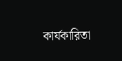কার্যকারিতা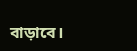বাড়াবে।